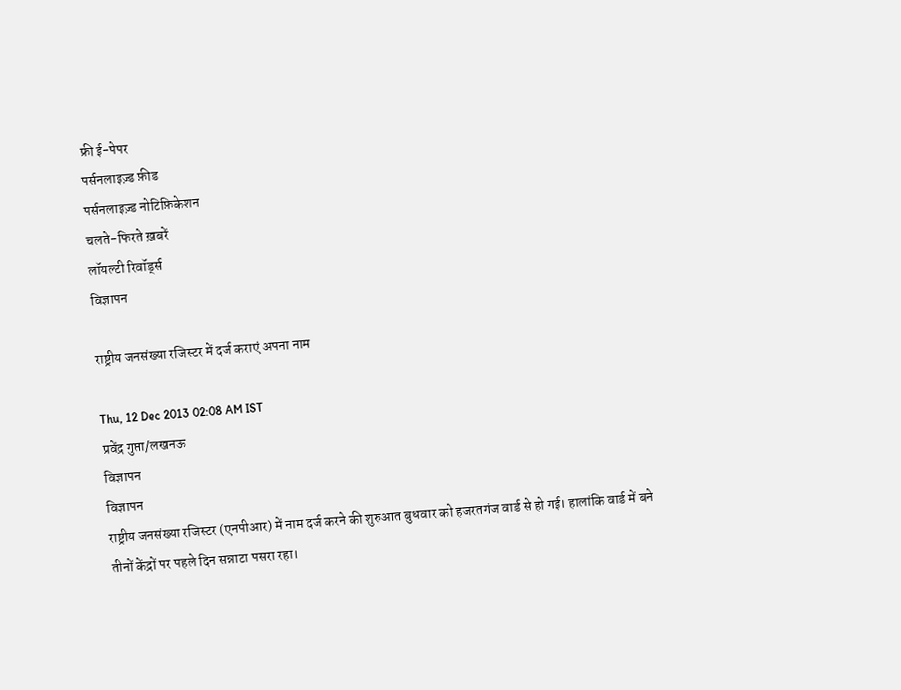फ्री ई-पेपर
पर्सनलाइज़्ड फ़ीड
पर्सनलाइज़्ड नोटिफ़िकेशन
चलते-फिरते ख़बरें
लॉयल्टी रिवॉर्ड्स
विज्ञापन

राष्ट्रीय जनसंख्या रजिस्टर में दर्ज कराएं अपना नाम

Thu, 12 Dec 2013 02:08 AM IST
प्रवेंद्र गुप्ता/लखनऊ
विज्ञापन
विज्ञापन
राष्ट्रीय जनसंख्या रजिस्टर (एनपीआर) में नाम दर्ज करने की शुरुआत बुधवार को हजरतगंज वार्ड से हो गई। हालांकि वार्ड में बने तीनों केंद्रों पर पहले दिन सन्नाटा पसरा रहा।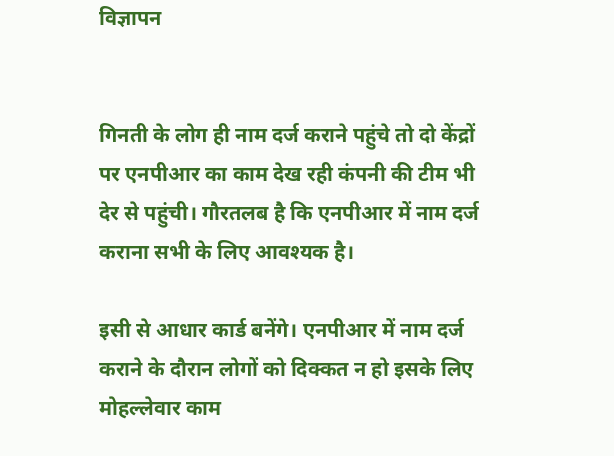विज्ञापन


गिनती के लोग ही नाम दर्ज कराने पहुंचे तो दो केंद्रों पर एनपीआर का काम देख रही कंपनी की टीम भी देर से पहुंची। गौरतलब है कि एनपीआर में नाम दर्ज कराना सभी के लिए आवश्यक है।

इसी से आधार कार्ड बनेंगे। एनपीआर में नाम दर्ज कराने के दौरान लोगों को दिक्कत न हो इसके लिए मोहल्लेवार काम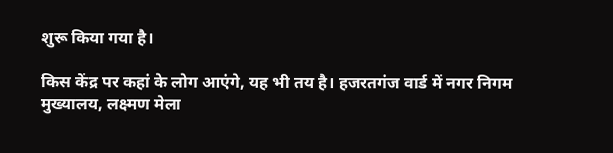शुरू किया गया है।

किस केंद्र पर कहां के लोग आएंगे, यह भी तय है। हजरतगंज वार्ड में नगर निगम मुख्यालय, लक्ष्मण मेला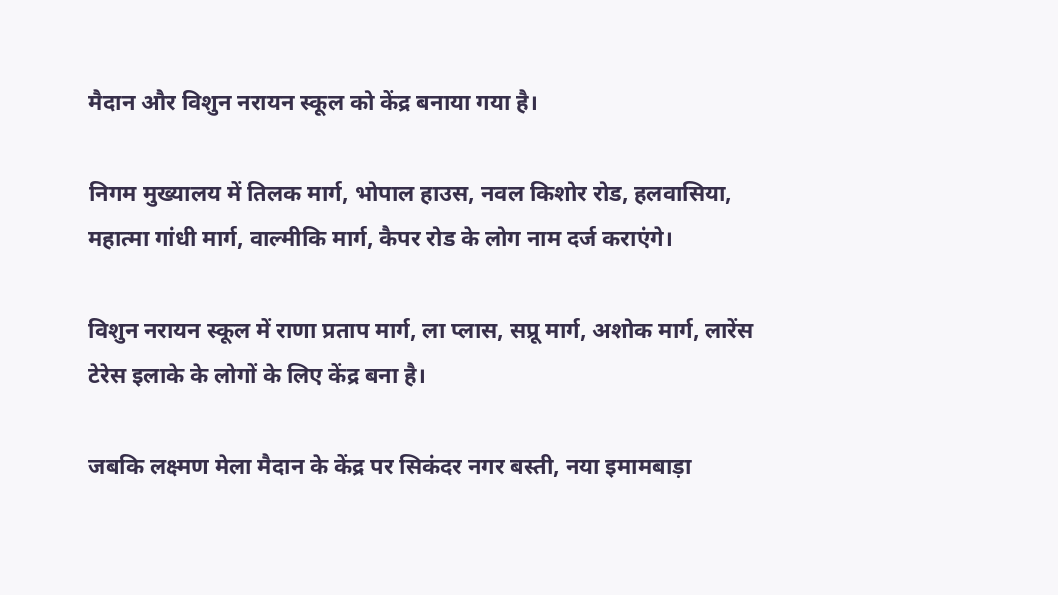मैदान और विशुन नरायन स्कूल को केंद्र बनाया गया है।

निगम मुख्यालय में तिलक मार्ग, भोपाल हाउस, नवल किशोर रोड, हलवासिया, महात्मा गांधी मार्ग, वाल्मीकि मार्ग, कैपर रोड के लोग नाम दर्ज कराएंगे।

विशुन नरायन स्कूल में राणा प्रताप मार्ग, ला प्लास, सप्रू मार्ग, अशोक मार्ग, लारेंस टेरेस इलाके के लोगों के लिए केंद्र बना है।

जबकि लक्ष्मण मेला मैदान के केंद्र पर सिकंदर नगर बस्ती, नया इमामबाड़ा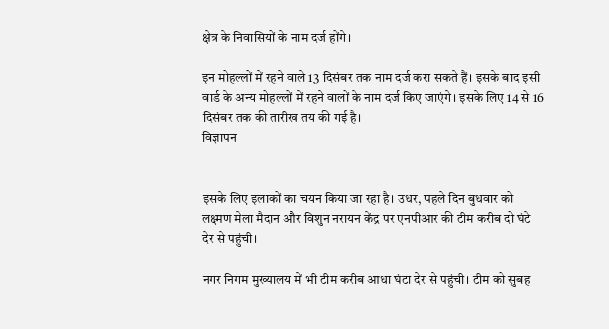क्षेत्र के निवासियों के नाम दर्ज होंगे।

इन मोहल्लों में रहने वाले 13 दिसंबर तक नाम दर्ज करा सकते हैं। इसके बाद इसी वार्ड के अन्य मोहल्लों में रहने वालों के नाम दर्ज किए जाएंगे। इसके लिए 14 से 16 दिसंबर तक की तारीख तय की गई है।
विज्ञापन


इसके लिए इलाकों का चयन किया जा रहा है। उधर, पहले दिन बुधवार को लक्ष्मण मेला मैदान और विशुन नरायन केंद्र पर एनपीआर की टीम करीब दो घंटे देर से पहुंची।

नगर निगम मुख्यालय में भी टीम करीब आधा घंटा देर से पहुंची। टीम को सुबह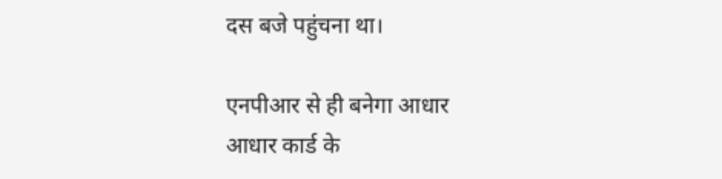दस बजे पहुंचना था।

एनपीआर से ही बनेगा आधार
आधार कार्ड के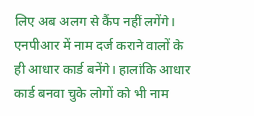लिए अब अलग से कैंप नहीं लगेंगे। एनपीआर में नाम दर्ज कराने वालों के ही आधार कार्ड बनेंगे। हालांकि आधार कार्ड बनवा चुके लोगों को भी नाम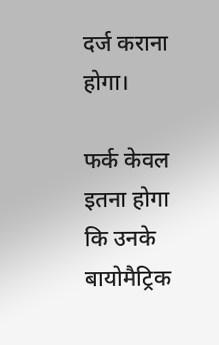दर्ज कराना होगा।

फर्क केवल इतना होगा कि उनके बायोमैट्रिक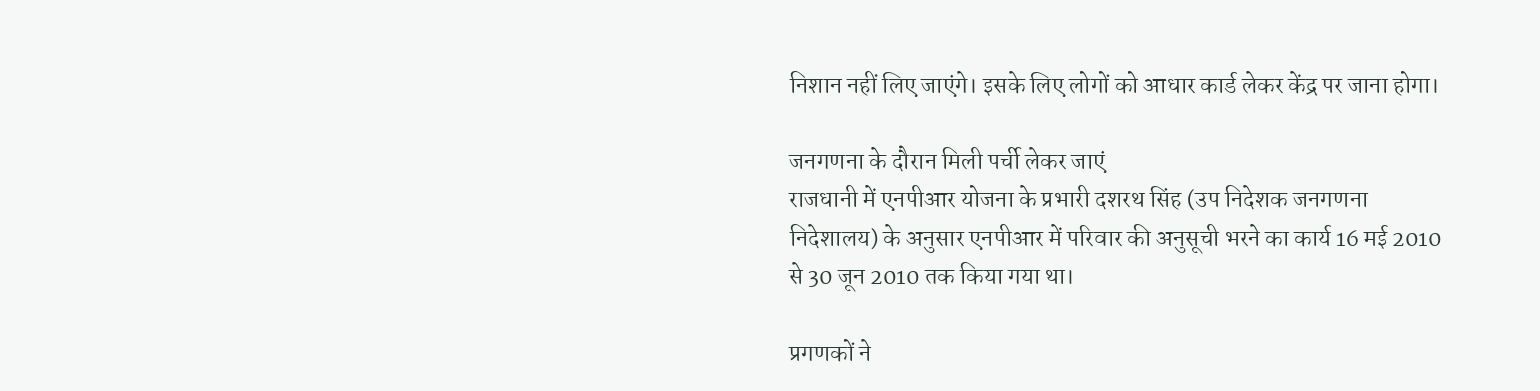निशान नहीं लिए जाएंगे। इसके लिए लोगों को आधार कार्ड लेकर केंद्र पर जाना होगा।

जनगणना के दौरान मिली पर्ची लेकर जाएं
राजधानी में एनपीआर योजना के प्रभारी दशरथ सिंह (उप निदेशक जनगणना निदेशालय) के अनुसार एनपीआर में परिवार की अनुसूची भरने का कार्य 16 मई 2010 से 30 जून 2010 तक किया गया था।

प्रगणकों ने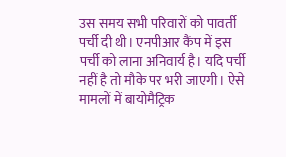उस समय सभी परिवारों को पावर्ती पर्ची दी थी। एनपीआर कैंप में इस पर्ची को लाना अनिवार्य है। यदि पर्ची नहीं है तो मौके पर भरी जाएगी। ऐसे मामलों में बायोमैट्रिक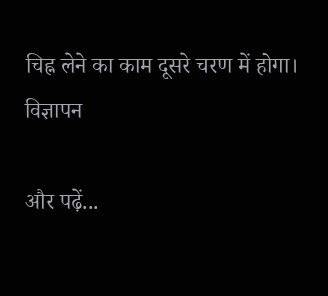चिह्न लेने का काम दूसरे चरण में होगा।
विज्ञापन

और पढ़ें...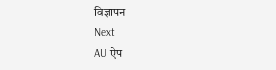विज्ञापन
Next
AU ऐप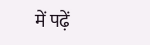में पढ़ें